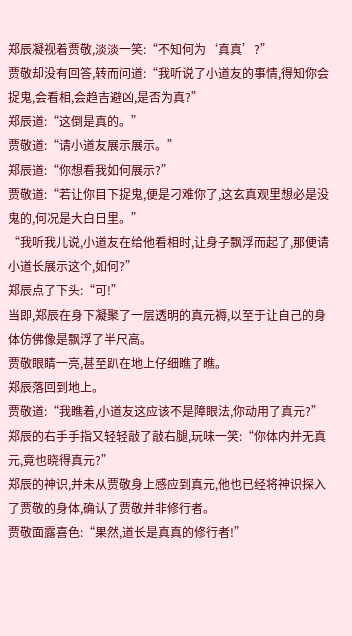郑辰凝视着贾敬,淡淡一笑:“不知何为‘真真’?”
贾敬却没有回答,转而问道:“我听说了小道友的事情,得知你会捉鬼,会看相,会趋吉避凶,是否为真?”
郑辰道:“这倒是真的。”
贾敬道:“请小道友展示展示。”
郑辰道:“你想看我如何展示?”
贾敬道:“若让你目下捉鬼,便是刁难你了,这玄真观里想必是没鬼的,何况是大白日里。”
“我听我儿说,小道友在给他看相时,让身子飘浮而起了,那便请小道长展示这个,如何?”
郑辰点了下头:“可!”
当即,郑辰在身下凝聚了一层透明的真元褥,以至于让自己的身体仿佛像是飘浮了半尺高。
贾敬眼睛一亮,甚至趴在地上仔细瞧了瞧。
郑辰落回到地上。
贾敬道:“我瞧着,小道友这应该不是障眼法,你动用了真元?”
郑辰的右手手指又轻轻敲了敲右腿,玩味一笑:“你体内并无真元,竟也晓得真元?”
郑辰的神识,并未从贾敬身上感应到真元,他也已经将神识探入了贾敬的身体,确认了贾敬并非修行者。
贾敬面露喜色:“果然,道长是真真的修行者!”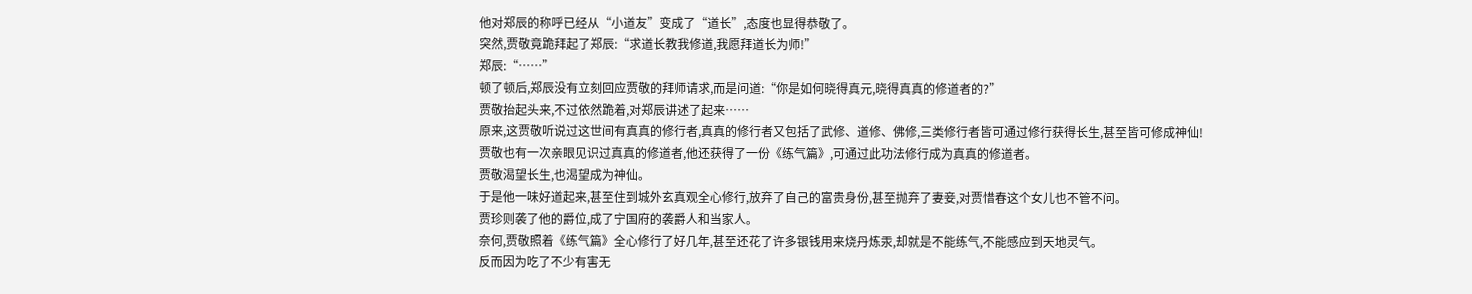他对郑辰的称呼已经从“小道友”变成了“道长”,态度也显得恭敬了。
突然,贾敬竟跪拜起了郑辰:“求道长教我修道,我愿拜道长为师!”
郑辰:“……”
顿了顿后,郑辰没有立刻回应贾敬的拜师请求,而是问道:“你是如何晓得真元,晓得真真的修道者的?”
贾敬抬起头来,不过依然跪着,对郑辰讲述了起来……
原来,这贾敬听说过这世间有真真的修行者,真真的修行者又包括了武修、道修、佛修,三类修行者皆可通过修行获得长生,甚至皆可修成神仙!
贾敬也有一次亲眼见识过真真的修道者,他还获得了一份《练气篇》,可通过此功法修行成为真真的修道者。
贾敬渴望长生,也渴望成为神仙。
于是他一味好道起来,甚至住到城外玄真观全心修行,放弃了自己的富贵身份,甚至抛弃了妻妾,对贾惜春这个女儿也不管不问。
贾珍则袭了他的爵位,成了宁国府的袭爵人和当家人。
奈何,贾敬照着《练气篇》全心修行了好几年,甚至还花了许多银钱用来烧丹炼汞,却就是不能练气,不能感应到天地灵气。
反而因为吃了不少有害无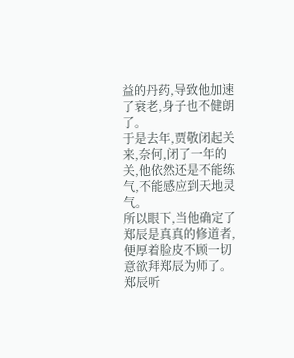益的丹药,导致他加速了衰老,身子也不健朗了。
于是去年,贾敬闭起关来,奈何,闭了一年的关,他依然还是不能练气,不能感应到天地灵气。
所以眼下,当他确定了郑辰是真真的修道者,便厚着脸皮不顾一切意欲拜郑辰为师了。
郑辰听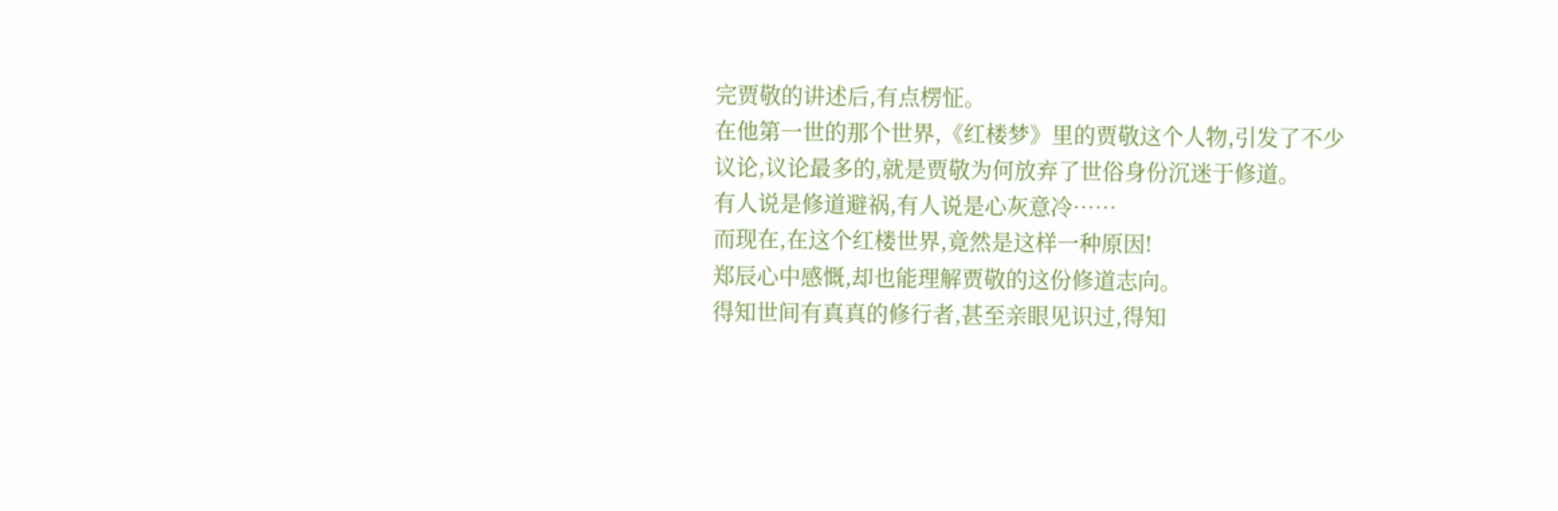完贾敬的讲述后,有点楞怔。
在他第一世的那个世界,《红楼梦》里的贾敬这个人物,引发了不少议论,议论最多的,就是贾敬为何放弃了世俗身份沉迷于修道。
有人说是修道避祸,有人说是心灰意冷……
而现在,在这个红楼世界,竟然是这样一种原因!
郑辰心中感慨,却也能理解贾敬的这份修道志向。
得知世间有真真的修行者,甚至亲眼见识过,得知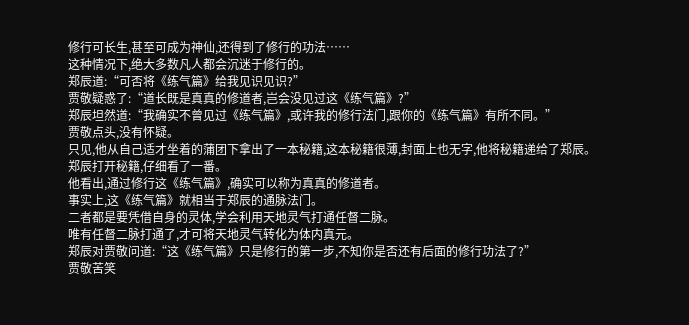修行可长生,甚至可成为神仙,还得到了修行的功法……
这种情况下,绝大多数凡人都会沉迷于修行的。
郑辰道:“可否将《练气篇》给我见识见识?”
贾敬疑惑了:“道长既是真真的修道者,岂会没见过这《练气篇》?”
郑辰坦然道:“我确实不曾见过《练气篇》,或许我的修行法门,跟你的《练气篇》有所不同。”
贾敬点头,没有怀疑。
只见,他从自己适才坐着的蒲团下拿出了一本秘籍,这本秘籍很薄,封面上也无字,他将秘籍递给了郑辰。
郑辰打开秘籍,仔细看了一番。
他看出,通过修行这《练气篇》,确实可以称为真真的修道者。
事实上,这《练气篇》就相当于郑辰的通脉法门。
二者都是要凭借自身的灵体,学会利用天地灵气打通任督二脉。
唯有任督二脉打通了,才可将天地灵气转化为体内真元。
郑辰对贾敬问道:“这《练气篇》只是修行的第一步,不知你是否还有后面的修行功法了?”
贾敬苦笑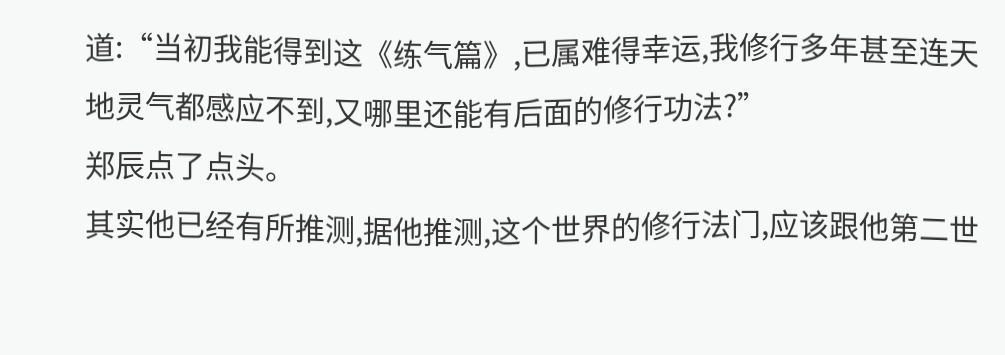道:“当初我能得到这《练气篇》,已属难得幸运,我修行多年甚至连天地灵气都感应不到,又哪里还能有后面的修行功法?”
郑辰点了点头。
其实他已经有所推测,据他推测,这个世界的修行法门,应该跟他第二世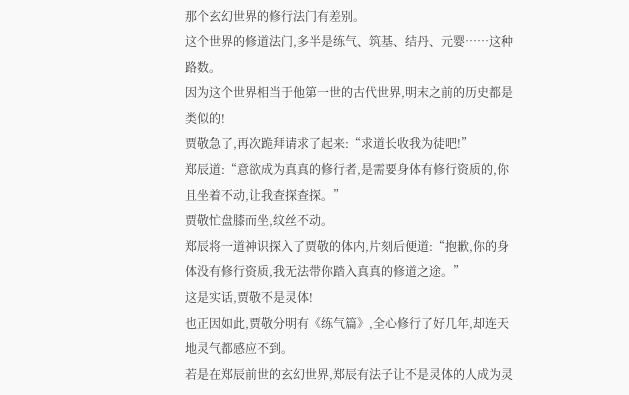那个玄幻世界的修行法门有差别。
这个世界的修道法门,多半是练气、筑基、结丹、元婴……这种路数。
因为这个世界相当于他第一世的古代世界,明末之前的历史都是类似的!
贾敬急了,再次跪拜请求了起来:“求道长收我为徒吧!”
郑辰道:“意欲成为真真的修行者,是需要身体有修行资质的,你且坐着不动,让我查探查探。”
贾敬忙盘膝而坐,纹丝不动。
郑辰将一道神识探入了贾敬的体内,片刻后便道:“抱歉,你的身体没有修行资质,我无法带你踏入真真的修道之途。”
这是实话,贾敬不是灵体!
也正因如此,贾敬分明有《练气篇》,全心修行了好几年,却连天地灵气都感应不到。
若是在郑辰前世的玄幻世界,郑辰有法子让不是灵体的人成为灵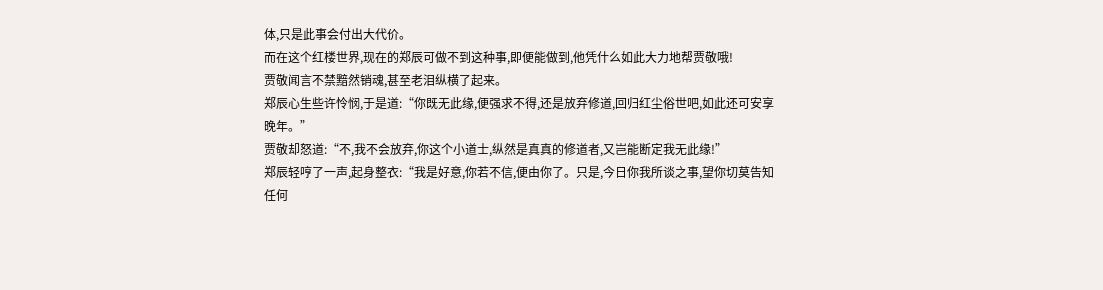体,只是此事会付出大代价。
而在这个红楼世界,现在的郑辰可做不到这种事,即便能做到,他凭什么如此大力地帮贾敬哦!
贾敬闻言不禁黯然销魂,甚至老泪纵横了起来。
郑辰心生些许怜悯,于是道:“你既无此缘,便强求不得,还是放弃修道,回归红尘俗世吧,如此还可安享晚年。”
贾敬却怒道:“不,我不会放弃,你这个小道士,纵然是真真的修道者,又岂能断定我无此缘!”
郑辰轻哼了一声,起身整衣:“我是好意,你若不信,便由你了。只是,今日你我所谈之事,望你切莫告知任何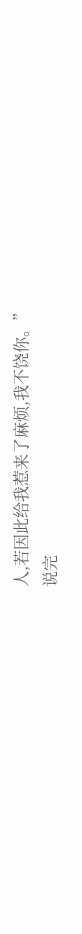人,若因此给我惹来了麻烦,我不饶你。”
说完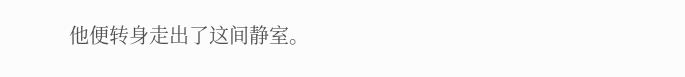他便转身走出了这间静室。